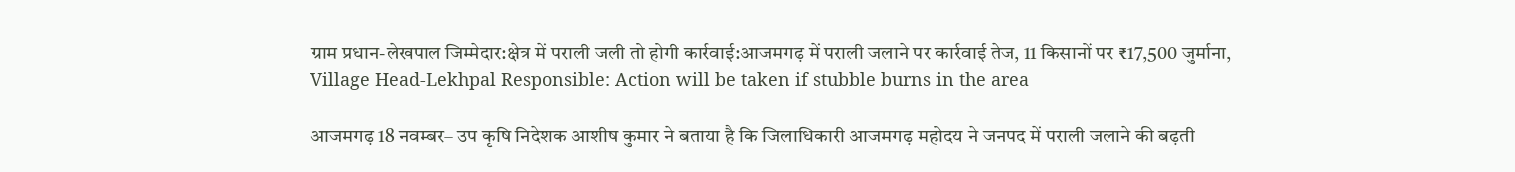ग्राम प्रधान-लेखपाल जिम्मेदार:क्षेत्र में पराली जली तो होगी कार्रवाई:आजमगढ़ में पराली जलाने पर कार्रवाई तेज, 11 किसानों पर ₹17,500 जुर्माना,
Village Head-Lekhpal Responsible: Action will be taken if stubble burns in the area

आजमगढ़ 18 नवम्बर– उप कृषि निदेशक आशीष कुमार ने बताया है कि जिलाधिकारी आजमगढ़ महोदय ने जनपद में पराली जलाने की बढ़ती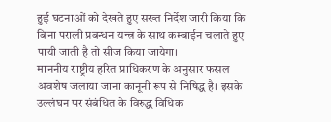हुई घटनाओं को देखते हुए सख्त निर्देश जारी किया कि बिना पराली प्रबन्धन यन्त्र के साथ कम्बाईन चलाते हुए पायी जाती है तो सीज किया जायेगा।
माननीय राष्ट्रीय हरित प्राधिकरण के अनुसार फसल अवशेष जलाया जाना कानूनी रूप से निषिद्ध है। इसके उल्लंघन पर संबंधित के विरुद्ध विधिक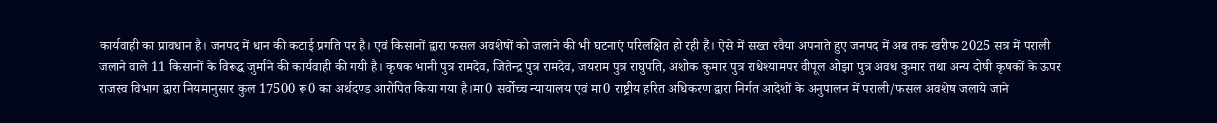कार्यवाही का प्रावधान है। जनपद में धान की कटाई प्रगति पर है। एवं किसानों द्वारा फसल अवशेषों को जलाने की भी घटनाएं परिलक्षित हो रही हैं। ऐसे में सख्त रवैया अपनाते हुए जनपद में अब तक खरीफ 2025 सत्र में पराली जलाने वाले 11 किसानों के विरूद्ध जुर्माने की कार्यवाही की गयी है। कृषक भानी पुत्र रामदेव, जितेन्द्र पुत्र रामदेव, जयराम पुत्र राघुपति, अशोक कुमार पुत्र राधेश्यामपर वीपूल ओझा पुत्र अवध कुमार तथा अन्य दोषी कृषकों के ऊपर राजस्व विभाग द्वारा नियमानुसार कुल 17500 रू0 का अर्थदण्ड आरोपित किया गया है।मा0 सर्वोच्च न्यायालय एवं मा0 राष्ट्रीय हरित अधिकरण द्वारा निर्गत आदेशों के अनुपालन में पराली/फसल अवशेष जलाये जाने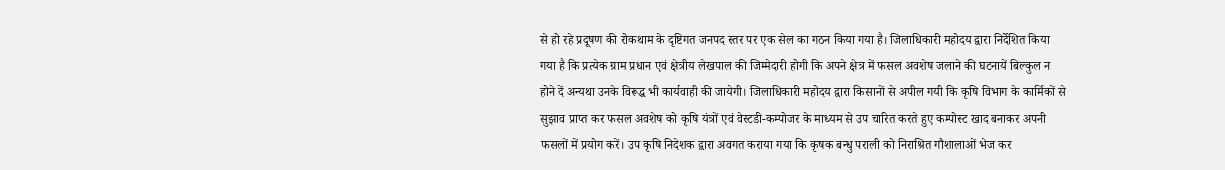से हो रहे प्रदूषण की रोकथाम के दृष्टिगत जनपद स्तर पर एक सेल का गठन किया गया है। जिलाधिकारी महोदय द्वारा निर्देशित किया गया है कि प्रत्येक ग्राम प्रधान एवं क्षेत्रीय लेखपाल की जिम्मेदारी होगी कि अपने क्षेत्र में फसल अवशेष जलाने की घटनायें बिल्कुल न होने दें अन्यथा उनके विरूद्ध भी कार्यवाही की जायेगी। जिलाधिकारी महोदय द्वारा किसानों से अपील गयी कि कृषि विभाग के कार्मिकों से सुझाव प्राप्त कर फसल अवशेष को कृषि यंत्रों एवं वेस्टडी-कम्पोजर के माध्यम से उप चारित करते हुए कम्पोस्ट खाद बनाकर अपनी फसलों में प्रयोग करें। उप कृषि निदेशक द्वारा अवगत कराया गया कि कृषक बन्धु पराली को निराश्रित गौशालाओं भेज कर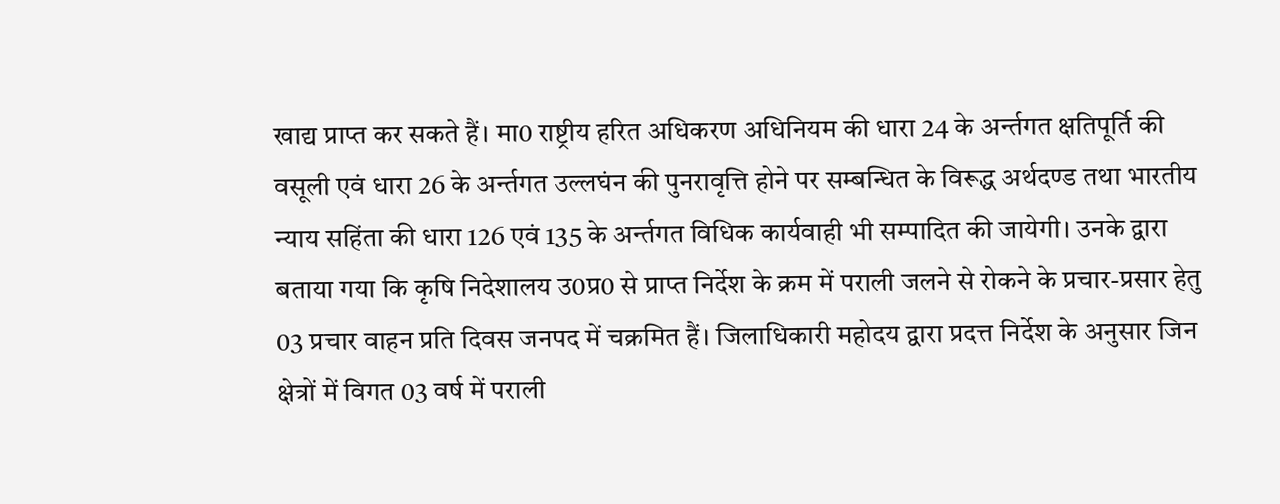खाद्य प्राप्त कर सकते हैं। मा0 राष्ट्रीय हरित अधिकरण अधिनियम की धारा 24 के अर्न्तगत क्षतिपूर्ति की वसूली एवं धारा 26 के अर्न्तगत उल्लघंन की पुनरावृत्ति होने पर सम्बन्धित के विरूद्ध अर्थदण्ड तथा भारतीय न्याय सहिंता की धारा 126 एवं 135 के अर्न्तगत विधिक कार्यवाही भी सम्पादित की जायेगी। उनके द्वारा बताया गया कि कृषि निदेशालय उ0प्र0 से प्राप्त निर्देश के क्रम में पराली जलने से रोकने के प्रचार-प्रसार हेतु 03 प्रचार वाहन प्रति दिवस जनपद में चक्रमित हैं। जिलाधिकारी महोदय द्वारा प्रदत्त निर्देश के अनुसार जिन क्षेत्रों में विगत 03 वर्ष में पराली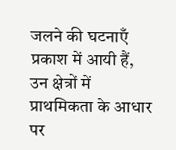जलने की घटनाएँ प्रकाश में आयी हैं, उन क्षेत्रों में प्राथमिकता के आधार पर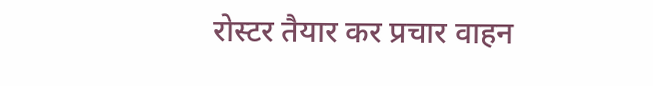रोस्टर तैयार कर प्रचार वाहन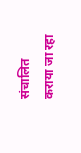संचालित कराया जा रहा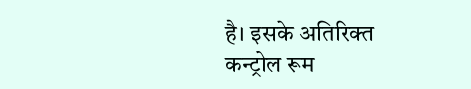है। इसके अतिरिक्त कन्ट्रोल रूम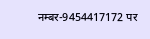नम्बर-9454417172 पर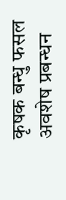कृषक बन्धु फसल अवशेष प्रबन्धन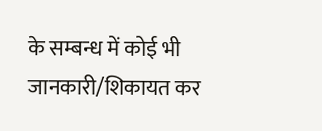के सम्बन्ध में कोई भी जानकारी/शिकायत कर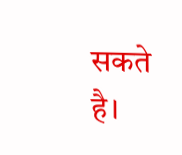सकते है।